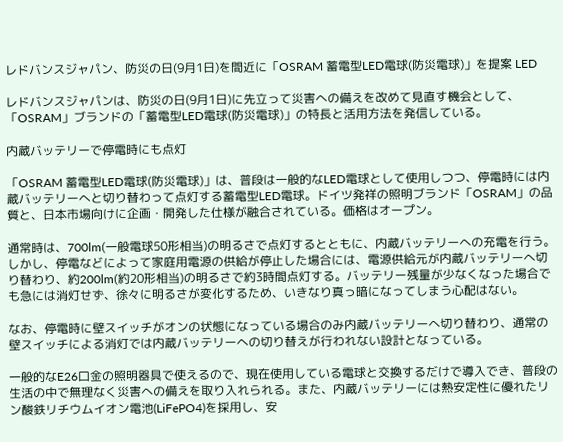レドバンスジャパン、防災の日(9月1日)を間近に「OSRAM 蓄電型LED電球(防災電球)」を提案 LED

レドバンスジャパンは、防災の日(9月1日)に先立って災害への備えを改めて見直す機会として、「OSRAM」ブランドの「蓄電型LED電球(防災電球)」の特長と活用方法を発信している。

内蔵バッテリーで停電時にも点灯

「OSRAM 蓄電型LED電球(防災電球)」は、普段は一般的なLED電球として使用しつつ、停電時には内蔵バッテリーへと切り替わって点灯する蓄電型LED電球。ドイツ発祥の照明ブランド「OSRAM」の品質と、日本市場向けに企画・開発した仕様が融合されている。価格はオープン。

通常時は、700lm(一般電球50形相当)の明るさで点灯するとともに、内蔵バッテリーへの充電を行う。しかし、停電などによって家庭用電源の供給が停止した場合には、電源供給元が内蔵バッテリーへ切り替わり、約200lm(約20形相当)の明るさで約3時間点灯する。バッテリー残量が少なくなった場合でも急には消灯せず、徐々に明るさが変化するため、いきなり真っ暗になってしまう心配はない。

なお、停電時に壁スイッチがオンの状態になっている場合のみ内蔵バッテリーへ切り替わり、通常の壁スイッチによる消灯では内蔵バッテリーへの切り替えが行われない設計となっている。

一般的なE26口金の照明器具で使えるので、現在使用している電球と交換するだけで導入でき、普段の生活の中で無理なく災害への備えを取り入れられる。また、内蔵バッテリーには熱安定性に優れたリン酸鉄リチウムイオン電池(LiFePO4)を採用し、安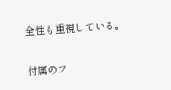全性も重視している。

付属のフ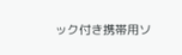ック付き携帯用ソ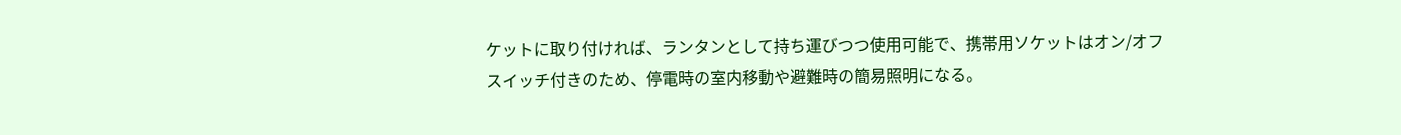ケットに取り付ければ、ランタンとして持ち運びつつ使用可能で、携帯用ソケットはオン/オフスイッチ付きのため、停電時の室内移動や避難時の簡易照明になる。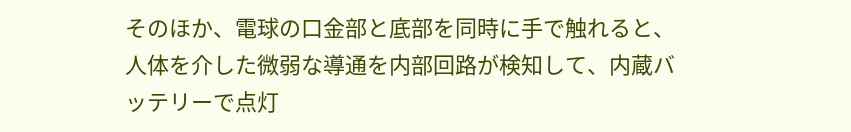そのほか、電球の口金部と底部を同時に手で触れると、人体を介した微弱な導通を内部回路が検知して、内蔵バッテリーで点灯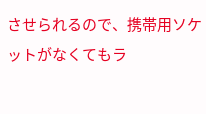させられるので、携帯用ソケットがなくてもラ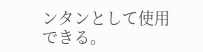ンタンとして使用できる。